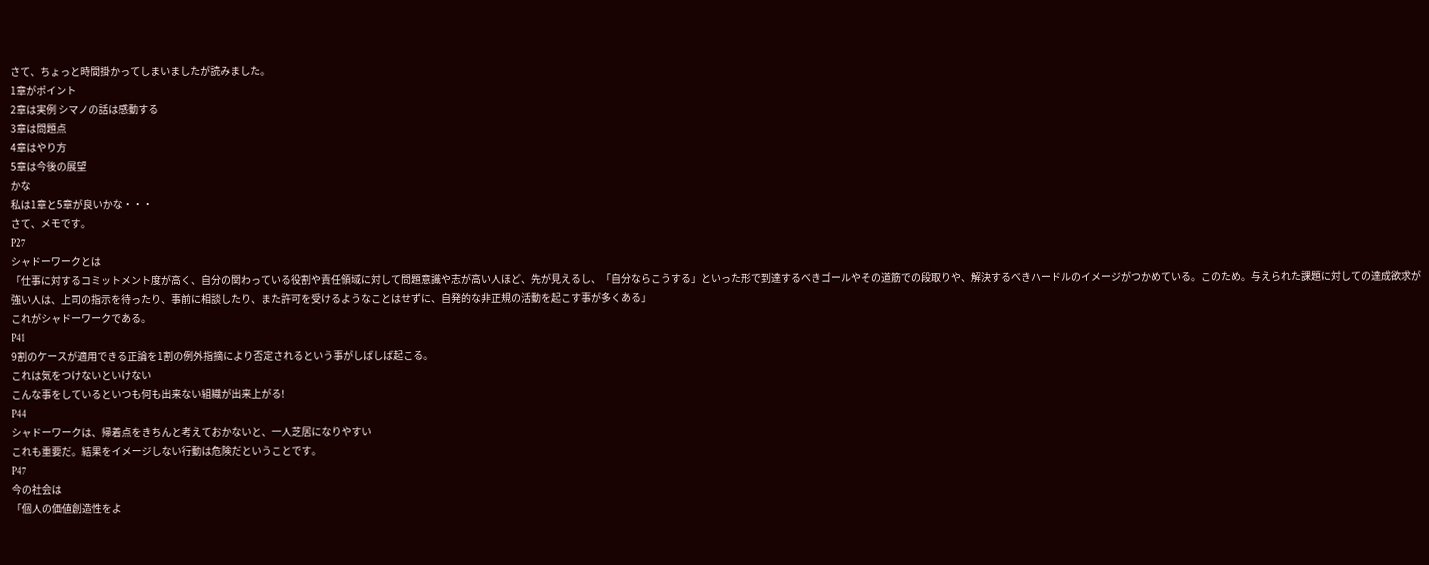さて、ちょっと時間掛かってしまいましたが読みました。
1章がポイント
2章は実例 シマノの話は感動する
3章は問題点
4章はやり方
5章は今後の展望
かな
私は1章と5章が良いかな・・・
さて、メモです。
P27
シャドーワークとは
「仕事に対するコミットメント度が高く、自分の関わっている役割や責任領域に対して問題意識や志が高い人ほど、先が見えるし、「自分ならこうする」といった形で到達するべきゴールやその道筋での段取りや、解決するべきハードルのイメージがつかめている。このため。与えられた課題に対しての達成欲求が強い人は、上司の指示を待ったり、事前に相談したり、また許可を受けるようなことはせずに、自発的な非正規の活動を起こす事が多くある」
これがシャドーワークである。
P41
9割のケースが適用できる正論を1割の例外指摘により否定されるという事がしばしば起こる。
これは気をつけないといけない
こんな事をしているといつも何も出来ない組織が出来上がる!
P44
シャドーワークは、帰着点をきちんと考えておかないと、一人芝居になりやすい
これも重要だ。結果をイメージしない行動は危険だということです。
P47
今の社会は
「個人の価値創造性をよ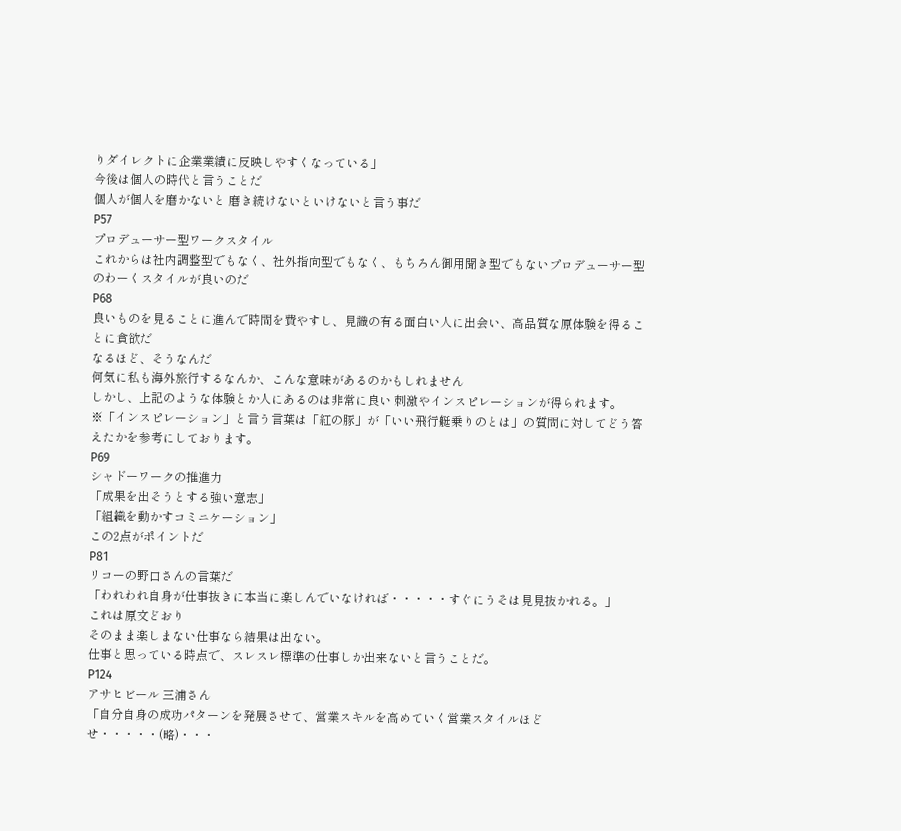りダイレクトに企業業績に反映しやすくなっている」
今後は個人の時代と言うことだ
個人が個人を磨かないと 磨き続けないといけないと言う事だ
P57
プロデューサー型ワークスタイル
これからは社内調整型でもなく、社外指向型でもなく、もちろん御用聞き型でもないプロデューサー型のわーくスタイルが良いのだ
P68
良いものを見ることに進んで時間を費やすし、見識の有る面白い人に出会い、高品質な原体験を得ることに貪欲だ
なるほど、そうなんだ
何気に私も海外旅行するなんか、こんな意味があるのかもしれません
しかし、上記のような体験とか人にあるのは非常に良い 刺激やインスピレーションが得られます。
※「インスピレーション」と言う言葉は「紅の豚」が「いい飛行艇乗りのとは」の質問に対してどう答えたかを参考にしております。
P69
シャドーワークの推進力
「成果を出そうとする強い意志」
「組織を動かすコミニケーション」
この2点がポイントだ
P81
リコーの野口さんの言葉だ
「われわれ自身が仕事抜きに本当に楽しんでいなければ・・・・・すぐにうそは見見抜かれる。」
これは原文どおり
そのまま楽しまない仕事なら結果は出ない。
仕事と思っている時点で、スレスレ標準の仕事しか出来ないと言うことだ。
P124
アサヒビール 三浦さん
「自分自身の成功パターンを発展させて、営業スキルを高めていく営業スタイルほどせ・・・・・(略)・・・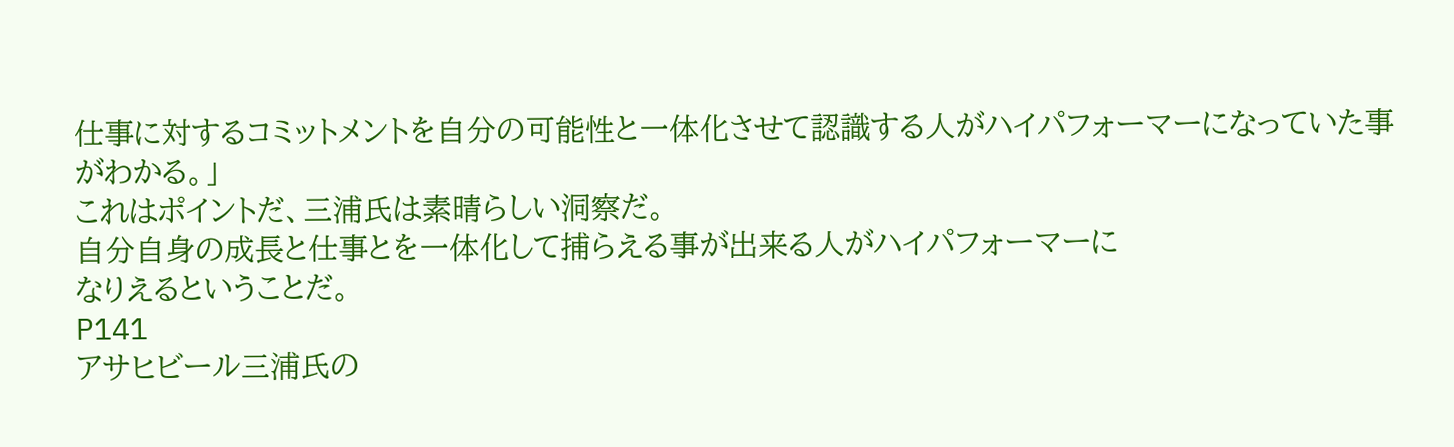仕事に対するコミットメントを自分の可能性と一体化させて認識する人がハイパフォーマーになっていた事がわかる。」
これはポイントだ、三浦氏は素晴らしい洞察だ。
自分自身の成長と仕事とを一体化して捕らえる事が出来る人がハイパフォーマーに
なりえるということだ。
P141
アサヒビール三浦氏の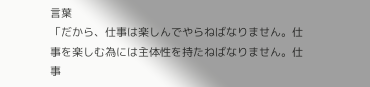言葉
「だから、仕事は楽しんでやらねばなりません。仕事を楽しむ為には主体性を持たねばなりません。仕事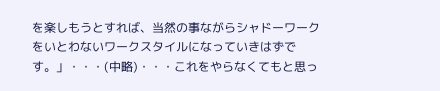を楽しもうとすれば、当然の事ながらシャドーワークをいとわないワークスタイルになっていきはずです。」・・・(中略)・・・これをやらなくてもと思っ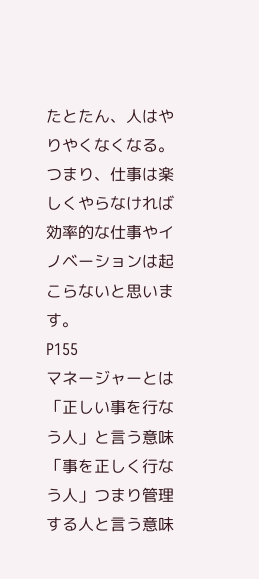たとたん、人はやりやくなくなる。
つまり、仕事は楽しくやらなければ効率的な仕事やイノベーションは起こらないと思います。
P155
マネージャーとは「正しい事を行なう人」と言う意味
「事を正しく行なう人」つまり管理する人と言う意味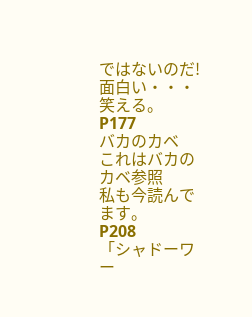ではないのだ!
面白い・・・笑える。
P177
バカのカベ
これはバカのカベ参照
私も今読んでます。
P208
「シャドーワー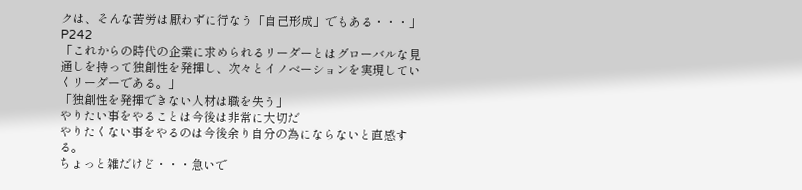クは、そんな苦労は厭わずに行なう「自己形成」でもある・・・」
P242
「これからの時代の企業に求められるリーダーとはグローバルな見通しを持って独創性を発揮し、次々とイノベーションを実現していくリーダーである。」
「独創性を発揮できない人材は職を失う」
やりたい事をやることは今後は非常に大切だ
やりたくない事をやるのは今後余り自分の為にならないと直感する。
ちょっと雑だけど・・・急いで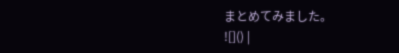まとめてみました。
![]() |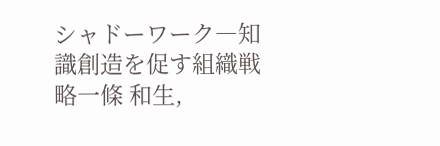シャドーワーク―知識創造を促す組織戦略一條 和生,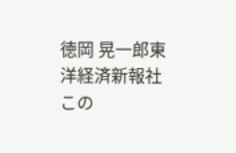徳岡 晃一郎東洋経済新報社この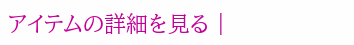アイテムの詳細を見る |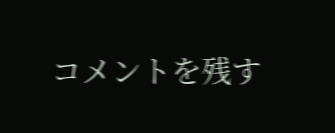コメントを残す